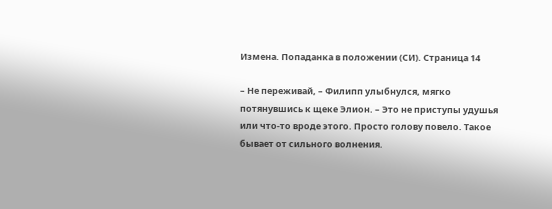Измена. Попаданка в положении (СИ). Страница 14

– Не переживай, – Филипп улыбнулся, мягко потянувшись к щеке Элион. – Это не приступы удушья или что-то вроде этого. Просто голову повело. Такое бывает от сильного волнения.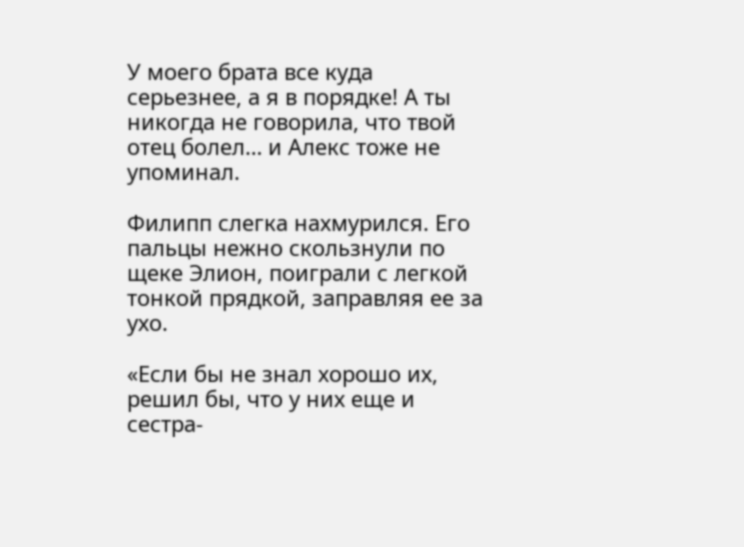У моего брата все куда серьезнее, а я в порядке! А ты никогда не говорила, что твой отец болел… и Алекс тоже не упоминал.

Филипп слегка нахмурился. Его пальцы нежно скользнули по щеке Элион, поиграли с легкой тонкой прядкой, заправляя ее за ухо.

«Если бы не знал хорошо их, решил бы, что у них еще и сестра-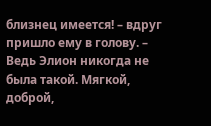близнец имеется! – вдруг пришло ему в голову. – Ведь Элион никогда не была такой. Мягкой, доброй,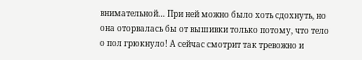внимательной… При ней можно было хоть сдохнуть, но она оторвалась бы от вышивки только потому, что тело о пол грюкнуло! А сейчас смотрит так тревожно и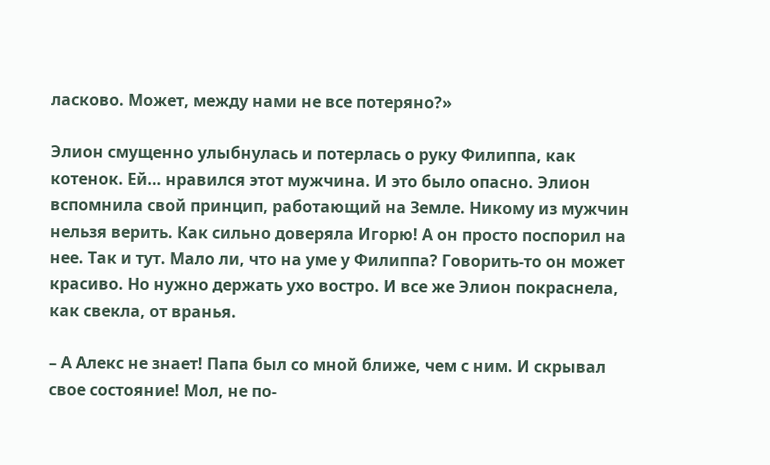ласково. Может, между нами не все потеряно?»

Элион смущенно улыбнулась и потерлась о руку Филиппа, как котенок. Ей… нравился этот мужчина. И это было опасно. Элион вспомнила свой принцип, работающий на Земле. Никому из мужчин нельзя верить. Как сильно доверяла Игорю! А он просто поспорил на нее. Так и тут. Мало ли, что на уме у Филиппа? Говорить-то он может красиво. Но нужно держать ухо востро. И все же Элион покраснела, как свекла, от вранья.

– А Алекс не знает! Папа был со мной ближе, чем с ним. И скрывал свое состояние! Мол, не по-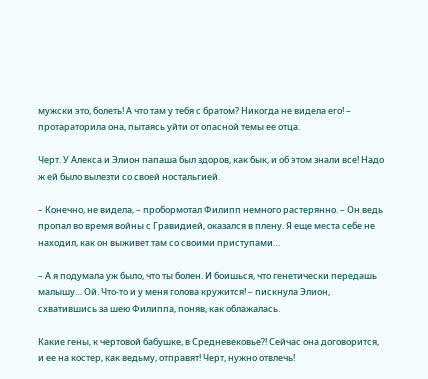мужски это, болеть! А что там у тебя с братом? Никогда не видела его! – протараторила она, пытаясь уйти от опасной темы ее отца.

Черт. У Алекса и Элион папаша был здоров, как бык, и об этом знали все! Надо ж ей было вылезти со своей ностальгией.

– Конечно, не видела, – пробормотал Филипп немного растерянно. – Он ведь пропал во время войны с Гравидией, оказался в плену. Я еще места себе не находил, как он выживет там со своими приступами…

– А я подумала уж было, что ты болен. И боишься, что генетически передашь малышу… Ой. Что-то и у меня голова кружится! – пискнула Элион, схватившись за шею Филиппа, поняв, как облажалась.

Какие гены, к чертовой бабушке, в Средневековье?! Сейчас она договорится, и ее на костер, как ведьму, отправят! Черт, нужно отвлечь!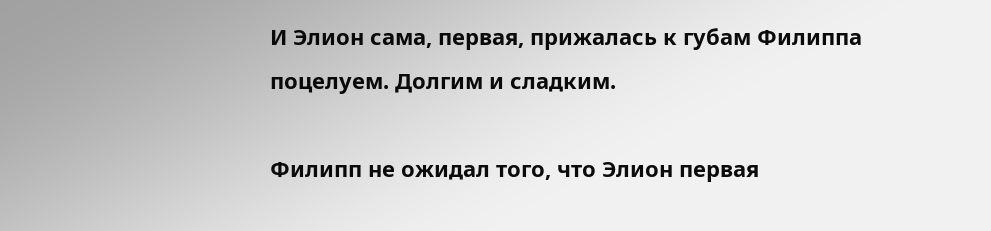И Элион сама, первая, прижалась к губам Филиппа поцелуем. Долгим и сладким.

Филипп не ожидал того, что Элион первая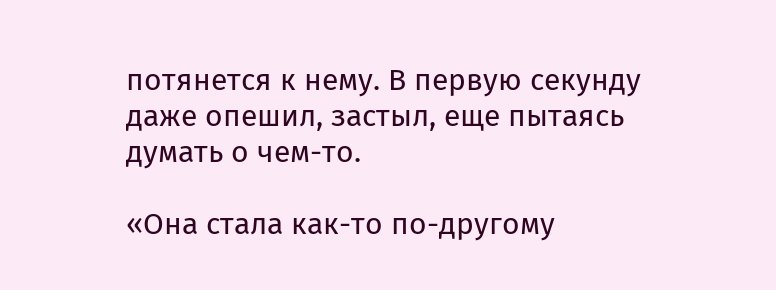потянется к нему. В первую секунду даже опешил, застыл, еще пытаясь думать о чем-то.

«Она стала как-то по-другому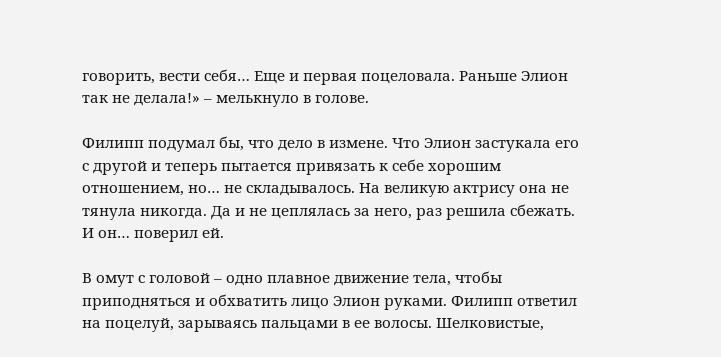говорить, вести себя… Еще и первая поцеловала. Раньше Элион так не делала!» – мелькнуло в голове.

Филипп подумал бы, что дело в измене. Что Элион застукала его с другой и теперь пытается привязать к себе хорошим отношением, но… не складывалось. На великую актрису она не тянула никогда. Да и не цеплялась за него, раз решила сбежать. И он… поверил ей.

В омут с головой – одно плавное движение тела, чтобы приподняться и обхватить лицо Элион руками. Филипп ответил на поцелуй, зарываясь пальцами в ее волосы. Шелковистые,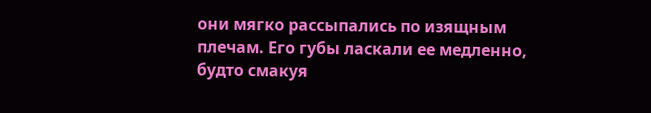они мягко рассыпались по изящным плечам. Его губы ласкали ее медленно, будто смакуя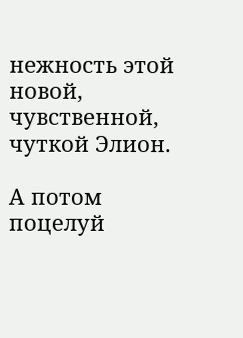нежность этой новой, чувственной, чуткой Элион.

А потом поцелуй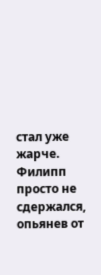стал уже жарче. Филипп просто не сдержался, опьянев от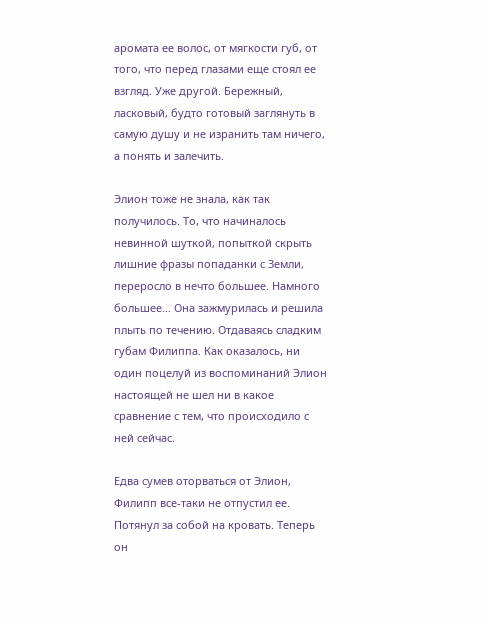аромата ее волос, от мягкости губ, от того, что перед глазами еще стоял ее взгляд. Уже другой. Бережный, ласковый, будто готовый заглянуть в самую душу и не изранить там ничего, а понять и залечить.

Элион тоже не знала, как так получилось. То, что начиналось невинной шуткой, попыткой скрыть лишние фразы попаданки с Земли, переросло в нечто большее. Намного большее… Она зажмурилась и решила плыть по течению. Отдаваясь сладким губам Филиппа. Как оказалось, ни один поцелуй из воспоминаний Элион настоящей не шел ни в какое сравнение с тем, что происходило с ней сейчас.

Едва сумев оторваться от Элион, Филипп все-таки не отпустил ее. Потянул за собой на кровать. Теперь он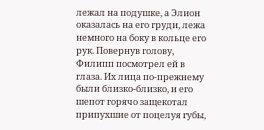лежал на подушке, а Элион оказалась на его груди, лежа немного на боку в кольце его рук. Повернув голову, Филипп посмотрел ей в глаза. Их лица по-прежнему были близко-близко, и его шепот горячо защекотал припухшие от поцелуя губы,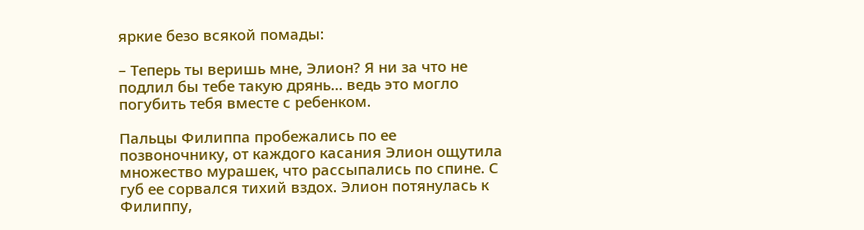яркие безо всякой помады:

– Теперь ты веришь мне, Элион? Я ни за что не подлил бы тебе такую дрянь… ведь это могло погубить тебя вместе с ребенком.

Пальцы Филиппа пробежались по ее позвоночнику, от каждого касания Элион ощутила множество мурашек, что рассыпались по спине. С губ ее сорвался тихий вздох. Элион потянулась к Филиппу,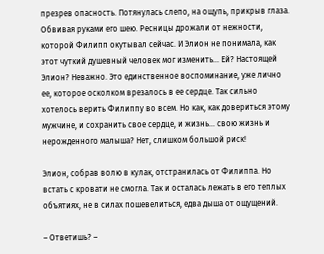презрев опасность. Потянулась слепо, на ощупь, прикрыв глаза. Обвивая руками его шею. Ресницы дрожали от нежности, которой Филипп окутывал сейчас. И Элион не понимала, как этот чуткий душевный человек мог изменить… Ей? Настоящей Элион? Неважно. Это единственное воспоминание, уже лично ее, которое осколком врезалось в ее сердце. Так сильно хотелось верить Филиппу во всем. Но как, как довериться этому мужчине, и сохранить свое сердце, и жизнь… свою жизнь и нерожденного малыша? Нет, слишком большой риск!

Элион, собрав волю в кулак, отстранилась от Филиппа. Но встать с кровати не смогла. Так и осталась лежать в его теплых объятиях, не в силах пошевелиться, едва дыша от ощущений.

– Ответишь? –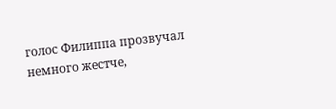голос Филиппа прозвучал немного жестче,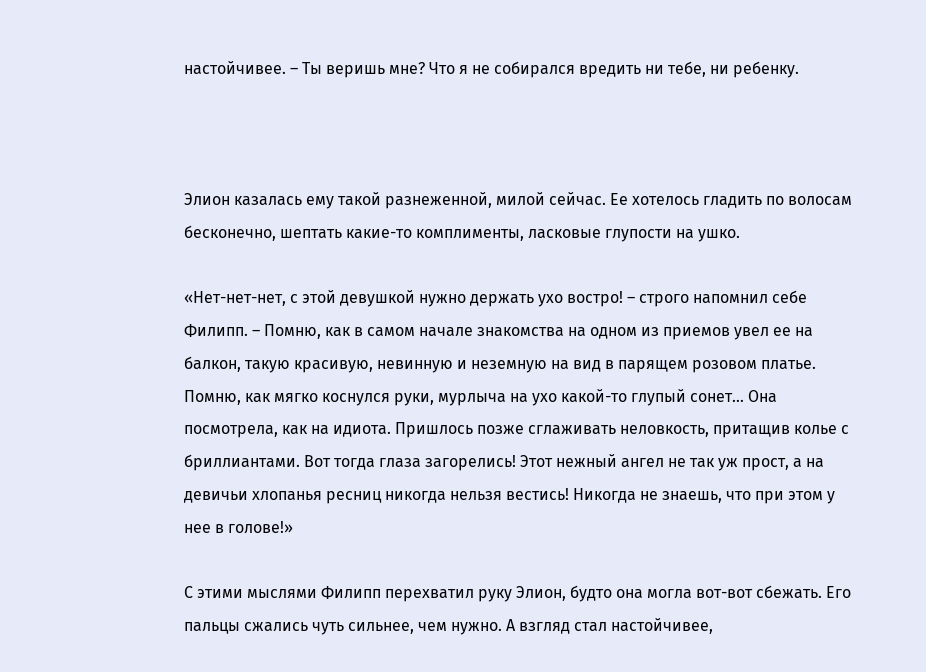настойчивее. – Ты веришь мне? Что я не собирался вредить ни тебе, ни ребенку.



Элион казалась ему такой разнеженной, милой сейчас. Ее хотелось гладить по волосам бесконечно, шептать какие-то комплименты, ласковые глупости на ушко.

«Нет-нет-нет, с этой девушкой нужно держать ухо востро! – строго напомнил себе Филипп. – Помню, как в самом начале знакомства на одном из приемов увел ее на балкон, такую красивую, невинную и неземную на вид в парящем розовом платье. Помню, как мягко коснулся руки, мурлыча на ухо какой-то глупый сонет… Она посмотрела, как на идиота. Пришлось позже сглаживать неловкость, притащив колье с бриллиантами. Вот тогда глаза загорелись! Этот нежный ангел не так уж прост, а на девичьи хлопанья ресниц никогда нельзя вестись! Никогда не знаешь, что при этом у нее в голове!»

С этими мыслями Филипп перехватил руку Элион, будто она могла вот-вот сбежать. Его пальцы сжались чуть сильнее, чем нужно. А взгляд стал настойчивее,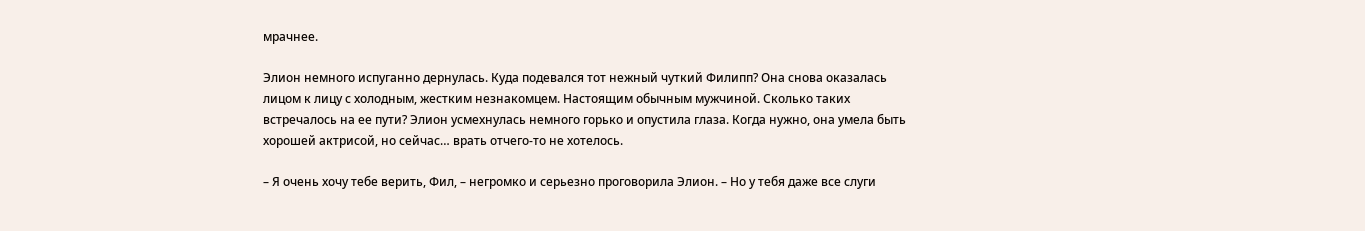мрачнее.

Элион немного испуганно дернулась. Куда подевался тот нежный чуткий Филипп? Она снова оказалась лицом к лицу с холодным, жестким незнакомцем. Настоящим обычным мужчиной. Сколько таких встречалось на ее пути? Элион усмехнулась немного горько и опустила глаза. Когда нужно, она умела быть хорошей актрисой, но сейчас… врать отчего-то не хотелось.

– Я очень хочу тебе верить, Фил, – негромко и серьезно проговорила Элион. – Но у тебя даже все слуги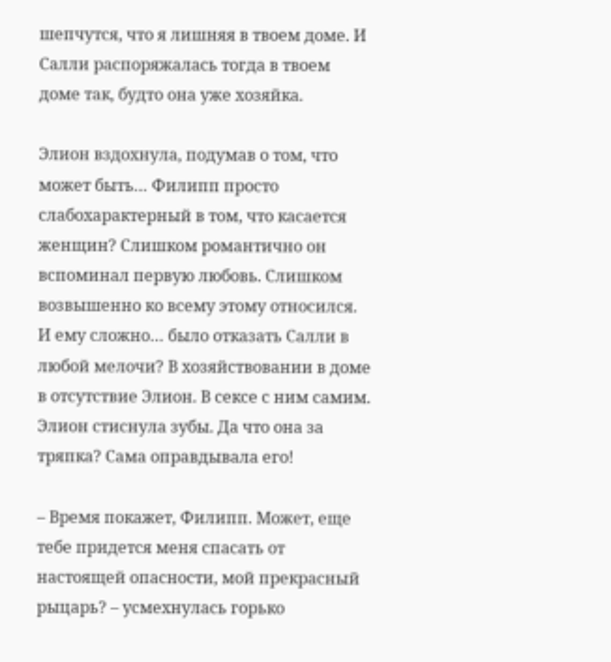шепчутся, что я лишняя в твоем доме. И Салли распоряжалась тогда в твоем доме так, будто она уже хозяйка.

Элион вздохнула, подумав о том, что может быть… Филипп просто слабохарактерный в том, что касается женщин? Слишком романтично он вспоминал первую любовь. Слишком возвышенно ко всему этому относился. И ему сложно… было отказать Салли в любой мелочи? В хозяйствовании в доме в отсутствие Элион. В сексе с ним самим. Элион стиснула зубы. Да что она за тряпка? Сама оправдывала его!

– Время покажет, Филипп. Может, еще тебе придется меня спасать от настоящей опасности, мой прекрасный рыцарь? – усмехнулась горько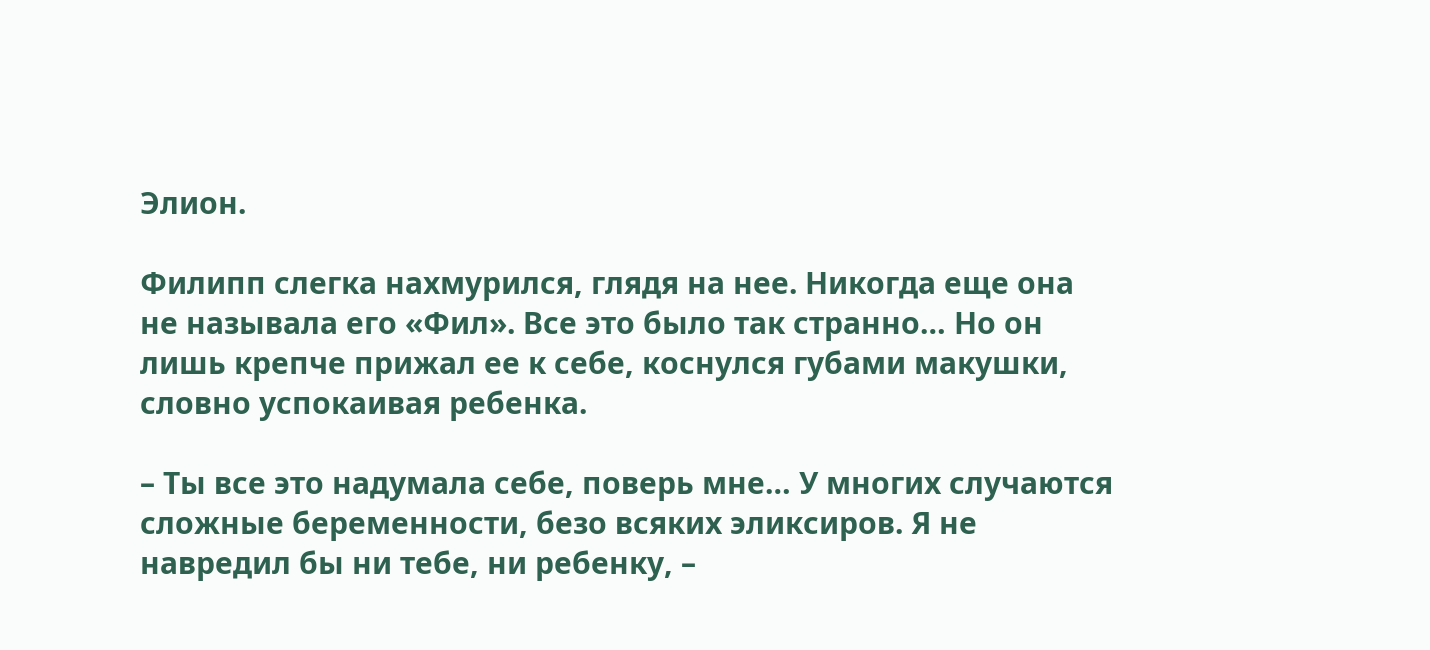Элион.

Филипп слегка нахмурился, глядя на нее. Никогда еще она не называла его «Фил». Все это было так странно… Но он лишь крепче прижал ее к себе, коснулся губами макушки, словно успокаивая ребенка.

– Ты все это надумала себе, поверь мне… У многих случаются сложные беременности, безо всяких эликсиров. Я не навредил бы ни тебе, ни ребенку, –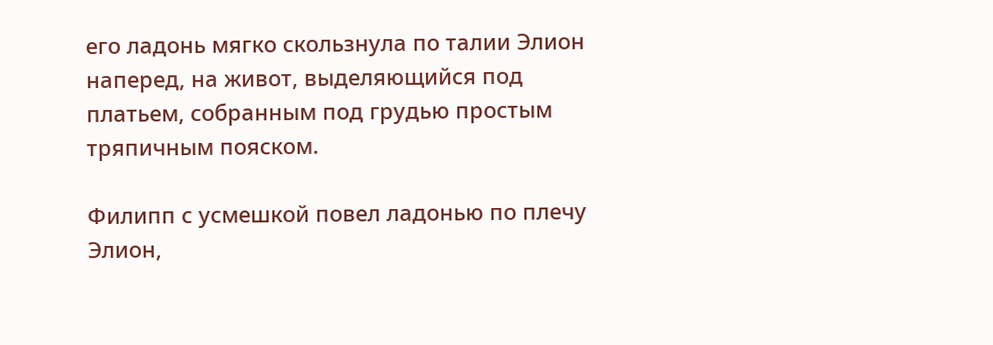его ладонь мягко скользнула по талии Элион наперед, на живот, выделяющийся под платьем, собранным под грудью простым тряпичным пояском.

Филипп с усмешкой повел ладонью по плечу Элион,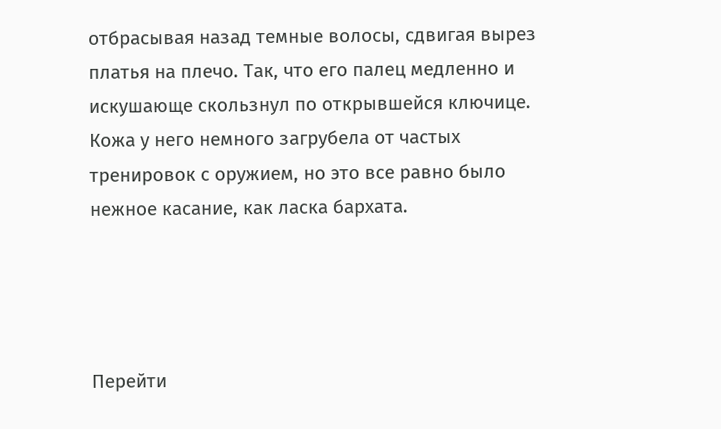отбрасывая назад темные волосы, сдвигая вырез платья на плечо. Так, что его палец медленно и искушающе скользнул по открывшейся ключице. Кожа у него немного загрубела от частых тренировок с оружием, но это все равно было нежное касание, как ласка бархата.




Перейти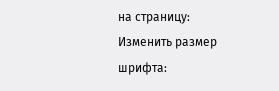на страницу:
Изменить размер шрифта: